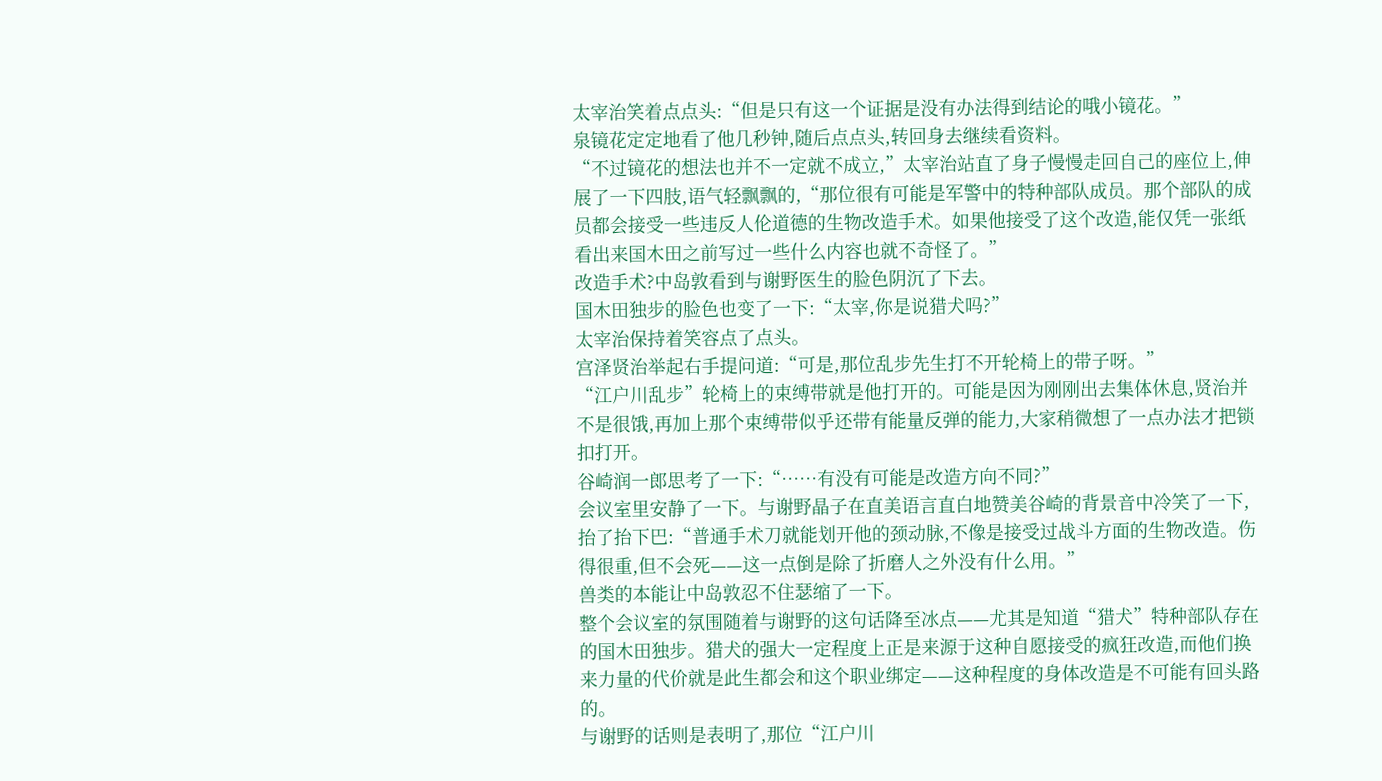太宰治笑着点点头:“但是只有这一个证据是没有办法得到结论的哦小镜花。”
泉镜花定定地看了他几秒钟,随后点点头,转回身去继续看资料。
“不过镜花的想法也并不一定就不成立,”太宰治站直了身子慢慢走回自己的座位上,伸展了一下四肢,语气轻飘飘的,“那位很有可能是军警中的特种部队成员。那个部队的成员都会接受一些违反人伦道德的生物改造手术。如果他接受了这个改造,能仅凭一张纸看出来国木田之前写过一些什么内容也就不奇怪了。”
改造手术?中岛敦看到与谢野医生的脸色阴沉了下去。
国木田独步的脸色也变了一下:“太宰,你是说猎犬吗?”
太宰治保持着笑容点了点头。
宫泽贤治举起右手提问道:“可是,那位乱步先生打不开轮椅上的带子呀。”
“江户川乱步”轮椅上的束缚带就是他打开的。可能是因为刚刚出去集体休息,贤治并不是很饿,再加上那个束缚带似乎还带有能量反弹的能力,大家稍微想了一点办法才把锁扣打开。
谷崎润一郎思考了一下:“……有没有可能是改造方向不同?”
会议室里安静了一下。与谢野晶子在直美语言直白地赞美谷崎的背景音中冷笑了一下,抬了抬下巴:“普通手术刀就能划开他的颈动脉,不像是接受过战斗方面的生物改造。伤得很重,但不会死——这一点倒是除了折磨人之外没有什么用。”
兽类的本能让中岛敦忍不住瑟缩了一下。
整个会议室的氛围随着与谢野的这句话降至冰点——尤其是知道“猎犬”特种部队存在的国木田独步。猎犬的强大一定程度上正是来源于这种自愿接受的疯狂改造,而他们换来力量的代价就是此生都会和这个职业绑定——这种程度的身体改造是不可能有回头路的。
与谢野的话则是表明了,那位“江户川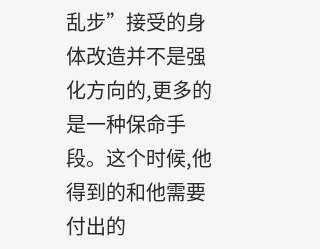乱步”接受的身体改造并不是强化方向的,更多的是一种保命手段。这个时候,他得到的和他需要付出的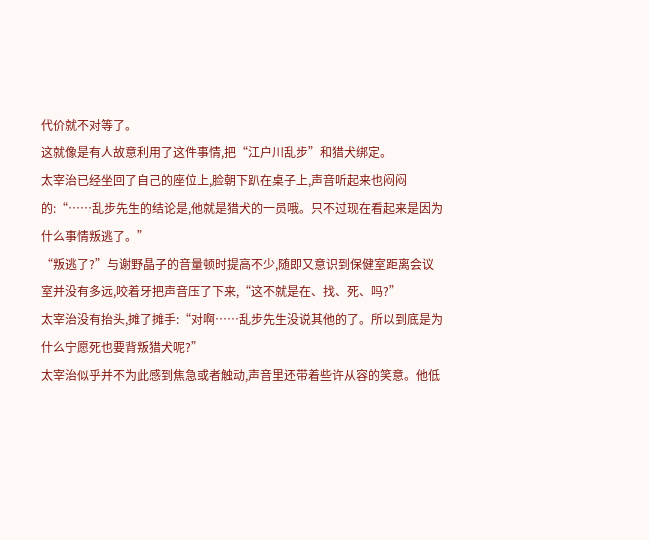代价就不对等了。
这就像是有人故意利用了这件事情,把“江户川乱步”和猎犬绑定。
太宰治已经坐回了自己的座位上,脸朝下趴在桌子上,声音听起来也闷闷的:“……乱步先生的结论是,他就是猎犬的一员哦。只不过现在看起来是因为什么事情叛逃了。”
“叛逃了?”与谢野晶子的音量顿时提高不少,随即又意识到保健室距离会议室并没有多远,咬着牙把声音压了下来,“这不就是在、找、死、吗?”
太宰治没有抬头,摊了摊手:“对啊……乱步先生没说其他的了。所以到底是为什么宁愿死也要背叛猎犬呢?”
太宰治似乎并不为此感到焦急或者触动,声音里还带着些许从容的笑意。他低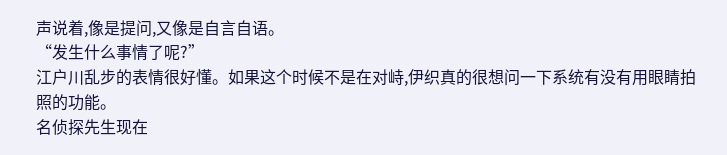声说着,像是提问,又像是自言自语。
“发生什么事情了呢?”
江户川乱步的表情很好懂。如果这个时候不是在对峙,伊织真的很想问一下系统有没有用眼睛拍照的功能。
名侦探先生现在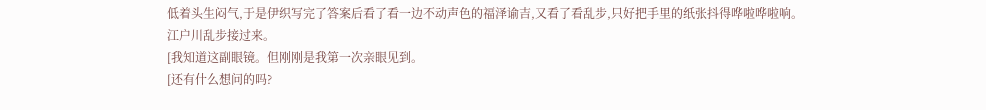低着头生闷气,于是伊织写完了答案后看了看一边不动声色的福泽谕吉,又看了看乱步,只好把手里的纸张抖得哗啦哗啦响。
江户川乱步接过来。
[我知道这副眼镜。但刚刚是我第一次亲眼见到。
[还有什么想问的吗?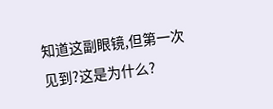知道这副眼镜,但第一次见到?这是为什么?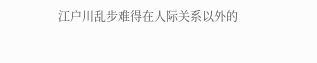江户川乱步难得在人际关系以外的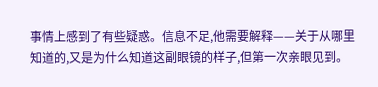事情上感到了有些疑惑。信息不足,他需要解释——关于从哪里知道的,又是为什么知道这副眼镜的样子,但第一次亲眼见到。